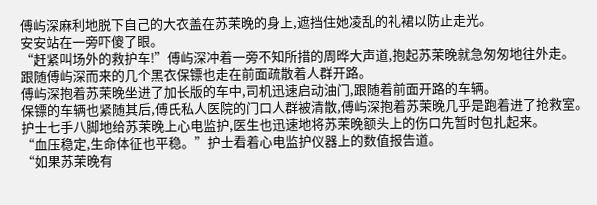傅屿深麻利地脱下自己的大衣盖在苏茉晚的身上,遮挡住她凌乱的礼裙以防止走光。
安安站在一旁吓傻了眼。
“赶紧叫场外的救护车!”傅屿深冲着一旁不知所措的周晔大声道,抱起苏茉晚就急匆匆地往外走。
跟随傅屿深而来的几个黑衣保镖也走在前面疏散着人群开路。
傅屿深抱着苏茉晚坐进了加长版的车中,司机迅速启动油门,跟随着前面开路的车辆。
保镖的车辆也紧随其后,傅氏私人医院的门口人群被清散,傅屿深抱着苏茉晚几乎是跑着进了抢救室。
护士七手八脚地给苏茉晚上心电监护,医生也迅速地将苏茉晚额头上的伤口先暂时包扎起来。
“血压稳定,生命体征也平稳。”护士看着心电监护仪器上的数值报告道。
“如果苏茉晚有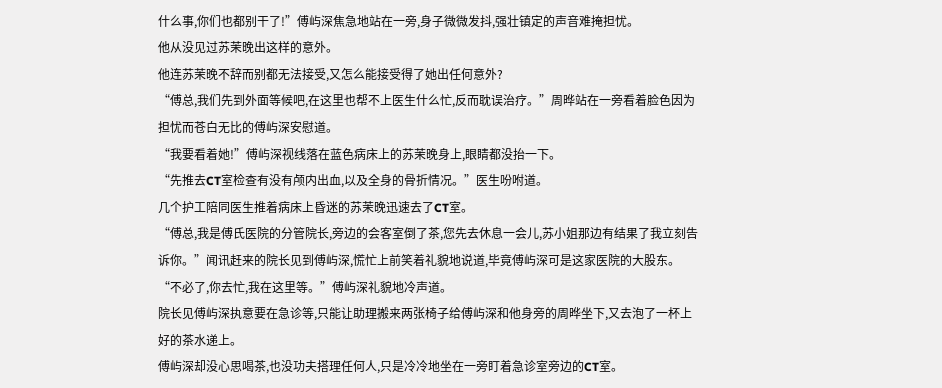什么事,你们也都别干了!”傅屿深焦急地站在一旁,身子微微发抖,强壮镇定的声音难掩担忧。
他从没见过苏茉晚出这样的意外。
他连苏茉晚不辞而别都无法接受,又怎么能接受得了她出任何意外?
“傅总,我们先到外面等候吧,在这里也帮不上医生什么忙,反而耽误治疗。”周晔站在一旁看着脸色因为担忧而苍白无比的傅屿深安慰道。
“我要看着她!”傅屿深视线落在蓝色病床上的苏茉晚身上,眼睛都没抬一下。
“先推去CT室检查有没有颅内出血,以及全身的骨折情况。”医生吩咐道。
几个护工陪同医生推着病床上昏迷的苏茉晚迅速去了CT室。
“傅总,我是傅氏医院的分管院长,旁边的会客室倒了茶,您先去休息一会儿,苏小姐那边有结果了我立刻告诉你。”闻讯赶来的院长见到傅屿深,慌忙上前笑着礼貌地说道,毕竟傅屿深可是这家医院的大股东。
“不必了,你去忙,我在这里等。”傅屿深礼貌地冷声道。
院长见傅屿深执意要在急诊等,只能让助理搬来两张椅子给傅屿深和他身旁的周晔坐下,又去泡了一杯上好的茶水递上。
傅屿深却没心思喝茶,也没功夫搭理任何人,只是冷冷地坐在一旁盯着急诊室旁边的CT室。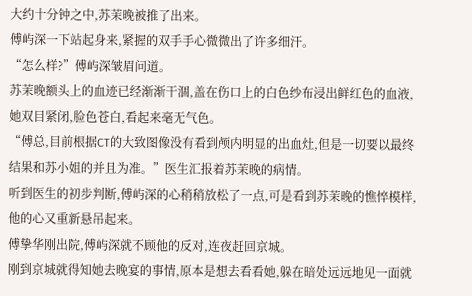大约十分钟之中,苏茉晚被推了出来。
傅屿深一下站起身来,紧握的双手手心微微出了许多细汗。
“怎么样?”傅屿深皱眉问道。
苏茉晚额头上的血迹已经渐渐干涸,盖在伤口上的白色纱布浸出鲜红色的血液,她双目紧闭,脸色苍白,看起来毫无气色。
“傅总,目前根据CT的大致图像没有看到颅内明显的出血灶,但是一切要以最终结果和苏小姐的并且为准。”医生汇报着苏茉晚的病情。
听到医生的初步判断,傅屿深的心稍稍放松了一点,可是看到苏茉晚的憔悴模样,他的心又重新悬吊起来。
傅挚华刚出院,傅屿深就不顾他的反对,连夜赶回京城。
刚到京城就得知她去晚宴的事情,原本是想去看看她,躲在暗处远远地见一面就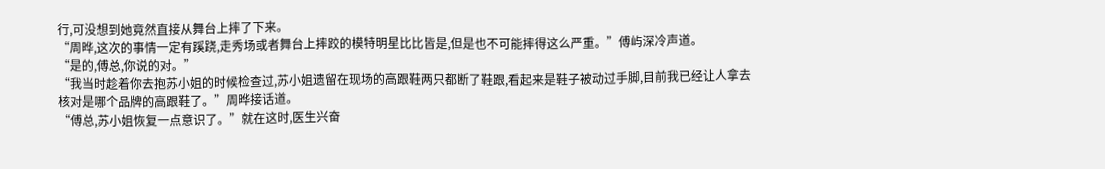行,可没想到她竟然直接从舞台上摔了下来。
“周晔,这次的事情一定有蹊跷,走秀场或者舞台上摔跤的模特明星比比皆是,但是也不可能摔得这么严重。”傅屿深冷声道。
“是的,傅总,你说的对。”
“我当时趁着你去抱苏小姐的时候检查过,苏小姐遗留在现场的高跟鞋两只都断了鞋跟,看起来是鞋子被动过手脚,目前我已经让人拿去核对是哪个品牌的高跟鞋了。”周晔接话道。
“傅总,苏小姐恢复一点意识了。”就在这时,医生兴奋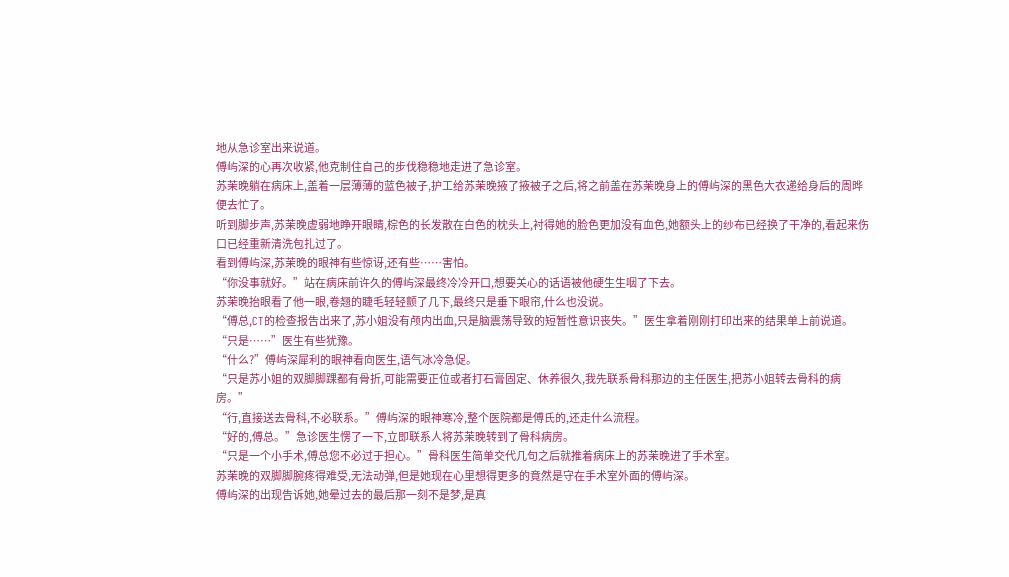地从急诊室出来说道。
傅屿深的心再次收紧,他克制住自己的步伐稳稳地走进了急诊室。
苏茉晚躺在病床上,盖着一层薄薄的蓝色被子,护工给苏茉晚掖了掖被子之后,将之前盖在苏茉晚身上的傅屿深的黑色大衣递给身后的周晔便去忙了。
听到脚步声,苏茉晚虚弱地睁开眼睛,棕色的长发散在白色的枕头上,衬得她的脸色更加没有血色,她额头上的纱布已经换了干净的,看起来伤口已经重新清洗包扎过了。
看到傅屿深,苏茉晚的眼神有些惊讶,还有些……害怕。
“你没事就好。”站在病床前许久的傅屿深最终冷冷开口,想要关心的话语被他硬生生咽了下去。
苏茉晚抬眼看了他一眼,卷翘的睫毛轻轻颤了几下,最终只是垂下眼帘,什么也没说。
“傅总,CT的检查报告出来了,苏小姐没有颅内出血,只是脑震荡导致的短暂性意识丧失。”医生拿着刚刚打印出来的结果单上前说道。
“只是……”医生有些犹豫。
“什么?”傅屿深犀利的眼神看向医生,语气冰冷急促。
“只是苏小姐的双脚脚踝都有骨折,可能需要正位或者打石膏固定、休养很久,我先联系骨科那边的主任医生,把苏小姐转去骨科的病房。”
“行,直接送去骨科,不必联系。”傅屿深的眼神寒冷,整个医院都是傅氏的,还走什么流程。
“好的,傅总。”急诊医生愣了一下,立即联系人将苏茉晚转到了骨科病房。
“只是一个小手术,傅总您不必过于担心。”骨科医生简单交代几句之后就推着病床上的苏茉晚进了手术室。
苏茉晚的双脚脚腕疼得难受,无法动弹,但是她现在心里想得更多的竟然是守在手术室外面的傅屿深。
傅屿深的出现告诉她,她晕过去的最后那一刻不是梦,是真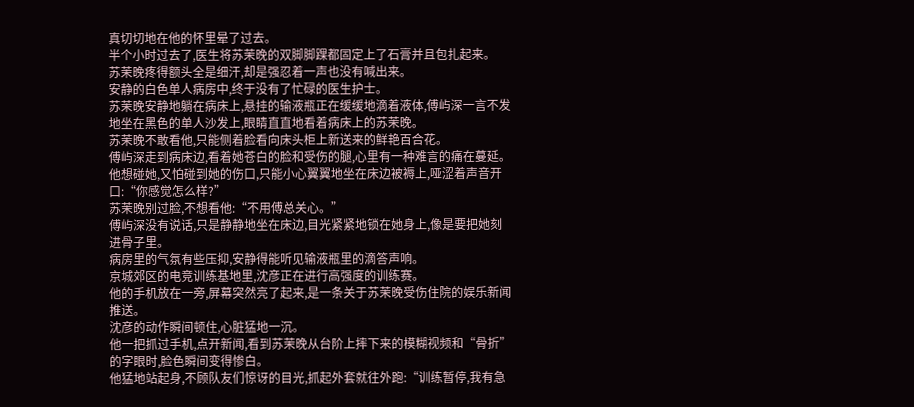真切切地在他的怀里晕了过去。
半个小时过去了,医生将苏茉晚的双脚脚踝都固定上了石膏并且包扎起来。
苏茉晚疼得额头全是细汗,却是强忍着一声也没有喊出来。
安静的白色单人病房中,终于没有了忙碌的医生护士。
苏茉晚安静地躺在病床上,悬挂的输液瓶正在缓缓地滴着液体,傅屿深一言不发地坐在黑色的单人沙发上,眼睛直直地看着病床上的苏茉晚。
苏茉晚不敢看他,只能侧着脸看向床头柜上新送来的鲜艳百合花。
傅屿深走到病床边,看着她苍白的脸和受伤的腿,心里有一种难言的痛在蔓延。
他想碰她,又怕碰到她的伤口,只能小心翼翼地坐在床边被褥上,哑涩着声音开口:“你感觉怎么样?”
苏茉晚别过脸,不想看他:“不用傅总关心。”
傅屿深没有说话,只是静静地坐在床边,目光紧紧地锁在她身上,像是要把她刻进骨子里。
病房里的气氛有些压抑,安静得能听见输液瓶里的滴答声响。
京城郊区的电竞训练基地里,沈彦正在进行高强度的训练赛。
他的手机放在一旁,屏幕突然亮了起来,是一条关于苏茉晚受伤住院的娱乐新闻推送。
沈彦的动作瞬间顿住,心脏猛地一沉。
他一把抓过手机,点开新闻,看到苏茉晚从台阶上摔下来的模糊视频和“骨折”的字眼时,脸色瞬间变得惨白。
他猛地站起身,不顾队友们惊讶的目光,抓起外套就往外跑:“训练暂停,我有急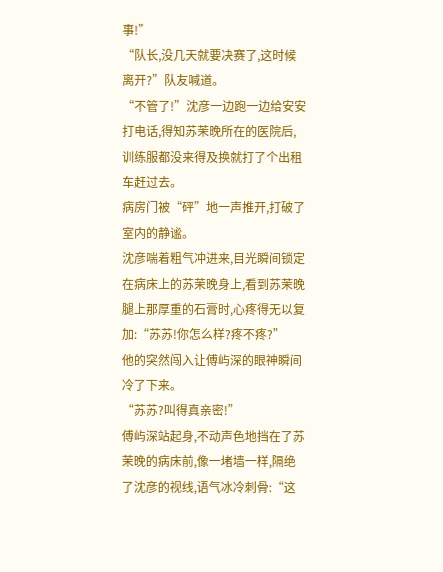事!”
“队长,没几天就要决赛了,这时候离开?”队友喊道。
“不管了!”沈彦一边跑一边给安安打电话,得知苏茉晚所在的医院后,训练服都没来得及换就打了个出租车赶过去。
病房门被“砰”地一声推开,打破了室内的静谧。
沈彦喘着粗气冲进来,目光瞬间锁定在病床上的苏茉晚身上,看到苏茉晚腿上那厚重的石膏时,心疼得无以复加:“苏苏!你怎么样?疼不疼?”
他的突然闯入让傅屿深的眼神瞬间冷了下来。
“苏苏?叫得真亲密!”
傅屿深站起身,不动声色地挡在了苏茉晚的病床前,像一堵墙一样,隔绝了沈彦的视线,语气冰冷刺骨:“这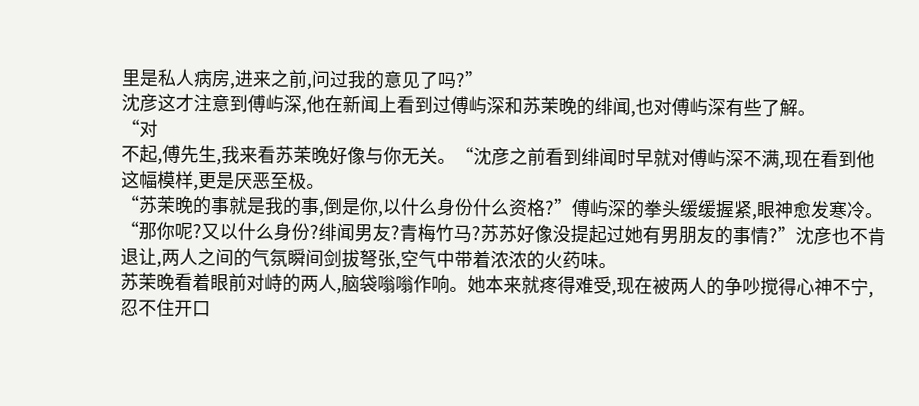里是私人病房,进来之前,问过我的意见了吗?”
沈彦这才注意到傅屿深,他在新闻上看到过傅屿深和苏茉晚的绯闻,也对傅屿深有些了解。
“对
不起,傅先生,我来看苏茉晚好像与你无关。“沈彦之前看到绯闻时早就对傅屿深不满,现在看到他这幅模样,更是厌恶至极。
“苏茉晚的事就是我的事,倒是你,以什么身份什么资格?”傅屿深的拳头缓缓握紧,眼神愈发寒冷。
“那你呢?又以什么身份?绯闻男友?青梅竹马?苏苏好像没提起过她有男朋友的事情?”沈彦也不肯退让,两人之间的气氛瞬间剑拔弩张,空气中带着浓浓的火药味。
苏茉晚看着眼前对峙的两人,脑袋嗡嗡作响。她本来就疼得难受,现在被两人的争吵搅得心神不宁,忍不住开口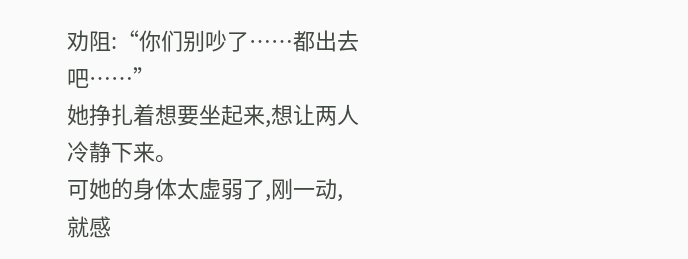劝阻:“你们别吵了……都出去吧……”
她挣扎着想要坐起来,想让两人冷静下来。
可她的身体太虚弱了,刚一动,就感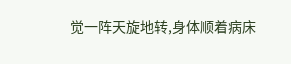觉一阵天旋地转,身体顺着病床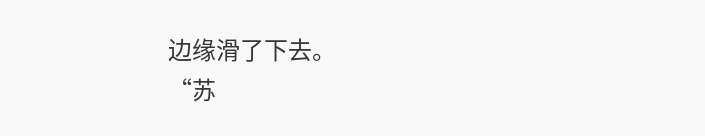边缘滑了下去。
“苏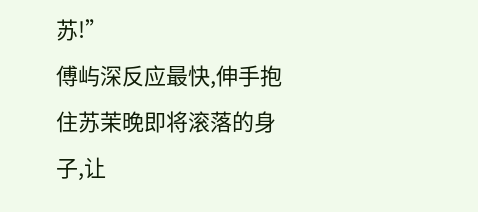苏!”
傅屿深反应最快,伸手抱住苏茉晚即将滚落的身子,让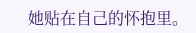她贴在自己的怀抱里。